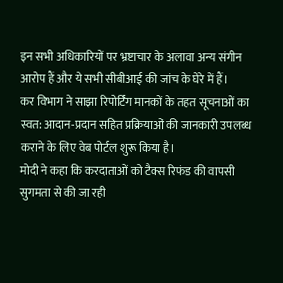इन सभी अधिकारियों पर भ्रष्टाचार के अलावा अन्य संगीन आरोप हैं और ये सभी सीबीआई की जांच के घेरे में हैं।
कर विभाग ने साझा रिपोर्टिंग मानकों के तहत सूचनाओं का स्वत: आदान-प्रदान सहित प्रक्रियाओं की जानकारी उपलब्ध कराने के लिए वेब पोर्टल शुरू किया है।
मोदी ने कहा कि करदाताओं को टैक्स रिफंड की वापसी सुगमता से की जा रही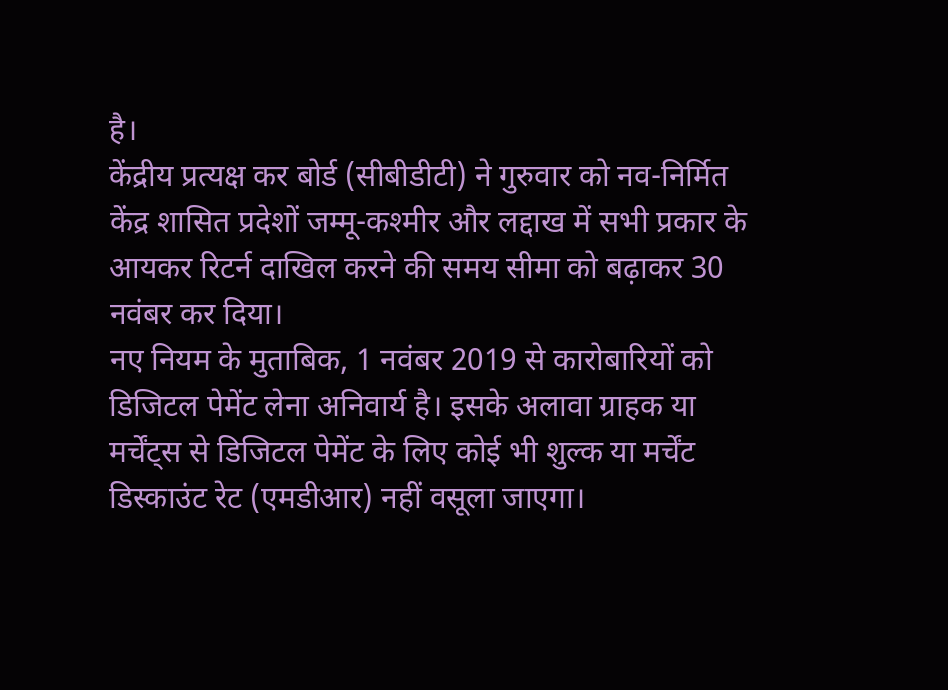है।
केंद्रीय प्रत्यक्ष कर बोर्ड (सीबीडीटी) ने गुरुवार को नव-निर्मित केंद्र शासित प्रदेशों जम्मू-कश्मीर और लद्दाख में सभी प्रकार के आयकर रिटर्न दाखिल करने की समय सीमा को बढ़ाकर 30 नवंबर कर दिया।
नए नियम के मुताबिक, 1 नवंबर 2019 से कारोबारियों को डिजिटल पेमेंट लेना अनिवार्य है। इसके अलावा ग्राहक या मर्चेंट्स से डिजिटल पेमेंट के लिए कोई भी शुल्क या मर्चेंट डिस्काउंट रेट (एमडीआर) नहीं वसूला जाएगा।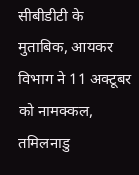सीबीडीटी के मुताबिक, आयकर विभाग ने 11 अक्टूबर को नामक्कल, तमिलनाडु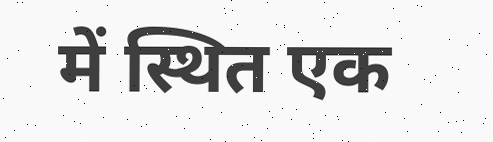में स्थित एक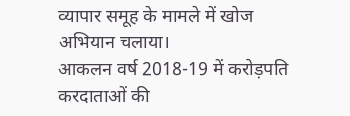व्यापार समूह के मामले में खोज अभियान चलाया।
आकलन वर्ष 2018-19 में करोड़पति करदाताओं की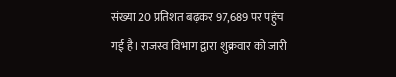संख्या 20 प्रतिशत बढ़कर 97,689 पर पहुंच गई है। राजस्व विभाग द्वारा शुक्रवार को जारी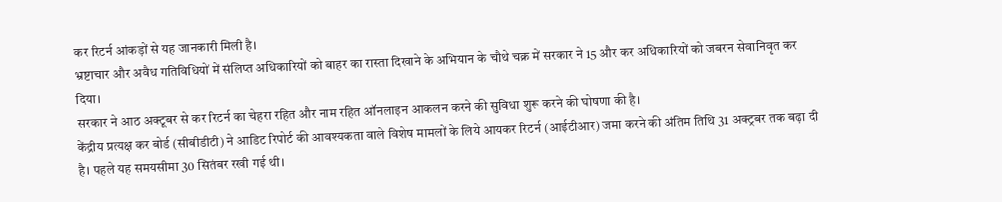कर रिटर्न आंकड़ों से यह जानकारी मिली है।
भ्रष्टाचार और अवैध गतिविधियों में संलिप्त अधिकारियों को बाहर का रास्ता दिखाने के अभियान के चौथे चक्र में सरकार ने 15 और कर अधिकारियों को जबरन सेवानिवृत कर दिया।
सरकार ने आठ अक्टूबर से कर रिटर्न का चेहरा रहित और नाम रहित ऑनलाइन आकलन करने की सुविधा शुरू करने की घोषणा की है।
केंद्रीय प्रत्यक्ष कर बोर्ड (सीबीडीटी) ने आडिट रिपोर्ट की आवश्यकता वाले विशेष मामलों के लिये आयकर रिटर्न (आईटीआर) जमा करने की अंतिम तिथि 31 अक्ट्रबर तक बढ़ा दी है। पहले यह समयसीमा 30 सितंबर रखी गई थी।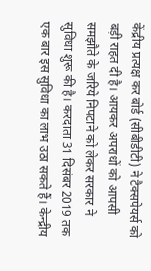केंद्रीय प्रत्यक्ष कर बोर्ड (सीबीडीटी) ने टैक्सपेयर्स को बड़ी राहत दी है। आयकर अपराधों को आपसी समझौते के जरिये निपटाने को लेकर सरकार ने सुविधा शुरू की है। करदाता 31 दिसंबर 2019 तक एक बार इस सुविधा का लाभ उठा सकते हैं। केन्द्रीय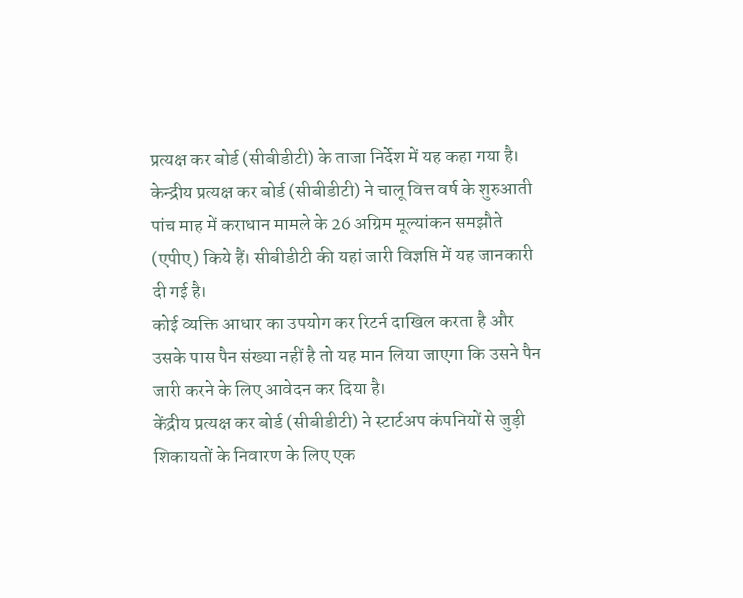प्रत्यक्ष कर बोर्ड (सीबीडीटी) के ताजा निर्देश में यह कहा गया है।
केन्द्रीय प्रत्यक्ष कर बोर्ड (सीबीडीटी) ने चालू वित्त वर्ष के शुरुआती पांच माह में कराधान मामले के 26 अग्रिम मूल्यांकन समझौते (एपीए) किये हैं। सीबीडीटी की यहां जारी विज्ञप्ति में यह जानकारी दी गई है।
कोई व्यक्ति आधार का उपयोग कर रिटर्न दाखिल करता है और उसके पास पैन संख्या नहीं है तो यह मान लिया जाएगा कि उसने पैन जारी करने के लिए आवेदन कर दिया है।
केंद्रीय प्रत्यक्ष कर बोर्ड (सीबीडीटी) ने स्टार्टअप कंपनियों से जुड़ी शिकायतों के निवारण के लिए एक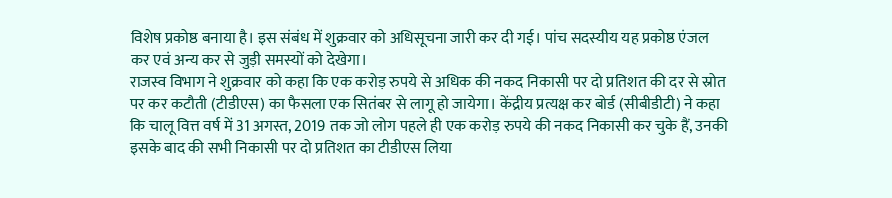विशेष प्रकोष्ठ बनाया है। इस संबंध में शुक्रवार को अधिसूचना जारी कर दी गई। पांच सदस्यीय यह प्रकोष्ठ एंजल कर एवं अन्य कर से जुड़ी समस्यों को देखेगा।
राजस्व विभाग ने शुक्रवार को कहा कि एक करोड़ रुपये से अधिक की नकद निकासी पर दो प्रतिशत की दर से स्रोत पर कर कटौती (टीडीएस) का फैसला एक सितंबर से लागू हो जायेगा। केंद्रीय प्रत्यक्ष कर बोर्ड (सीबीडीटी) ने कहा कि चालू वित्त वर्ष में 31 अगस्त, 2019 तक जो लोग पहले ही एक करोड़ रुपये की नकद निकासी कर चुके हैं, उनकी इसके बाद की सभी निकासी पर दो प्रतिशत का टीडीएस लिया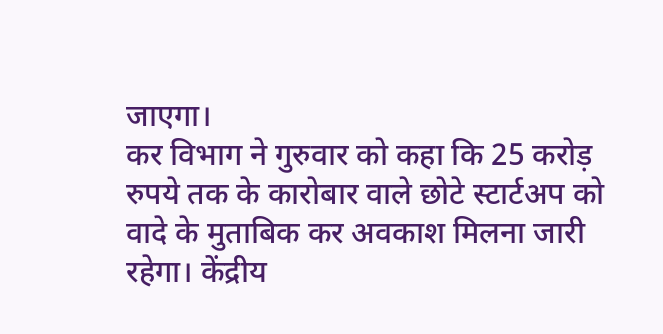जाएगा।
कर विभाग ने गुरुवार को कहा कि 25 करोड़ रुपये तक के कारोबार वाले छोटे स्टार्टअप को वादे के मुताबिक कर अवकाश मिलना जारी रहेगा। केंद्रीय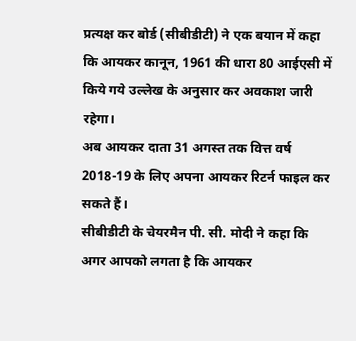प्रत्यक्ष कर बोर्ड (सीबीडीटी) ने एक बयान में कहा कि आयकर कानून, 1961 की धारा 80 आईएसी में किये गये उल्लेख के अनुसार कर अवकाश जारी रहेगा।
अब आयकर दाता 31 अगस्त तक वित्त वर्ष 2018-19 के लिए अपना आयकर रिटर्न फाइल कर सकते हैं।
सीबीडीटी के चेयरमैन पी. सी. मोदी ने कहा कि अगर आपको लगता है कि आयकर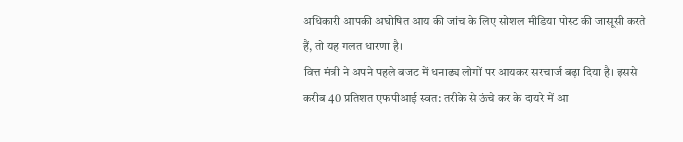अधिकारी आपकी अघोषित आय की जांच के लिए सोशल मीडिया पोस्ट की जासूसी करते हैं, तो यह गलत धारणा है।
वित्त मंत्री ने अपने पहले बजट में धनाढ्य लोगों पर आयकर सरचार्ज बढ़ा दिया है। इससे करीब 40 प्रतिशत एफपीआई स्वत: तरीके से ऊंचे कर के दायरे में आ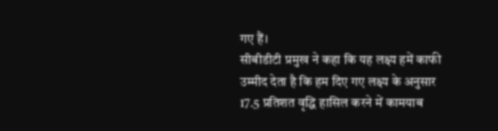गए हैं।
सीबीडीटी प्रमुख ने कहा कि यह लक्ष्य हमें काफी उम्मीद देता है कि हम दिए गए लक्ष्य के अनुसार 17.5 प्रतिशत वृद्धि हासिल करने में कामयाब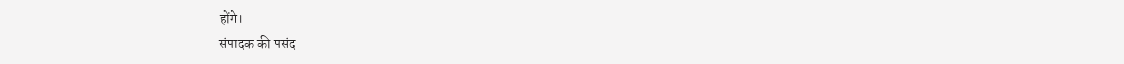होंगे।
संपादक की पसंद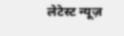लेटेस्ट न्यूज़